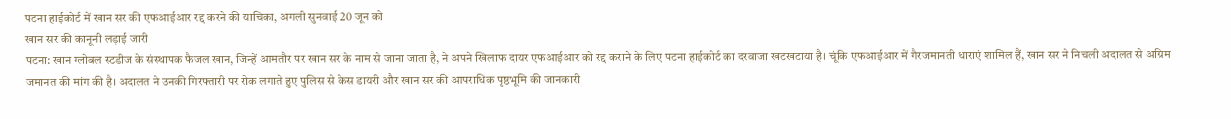पटना हाईकोर्ट में खान सर की एफआईआर रद्द करने की याचिका, अगली सुनवाई 20 जून को
खान सर की कानूनी लड़ाई जारी
पटना: खान ग्लोबल स्टडीज के संस्थापक फैजल खान, जिन्हें आमतौर पर खान सर के नाम से जाना जाता है, ने अपने खिलाफ दायर एफआईआर को रद्द कराने के लिए पटना हाईकोर्ट का दरवाजा खटखटाया है। चूंकि एफआईआर में गैरजमानती धाराएं शामिल हैं, खान सर ने निचली अदालत से अग्रिम जमानत की मांग की है। अदालत ने उनकी गिरफ्तारी पर रोक लगाते हुए पुलिस से केस डायरी और खान सर की आपराधिक पृष्ठभूमि की जानकारी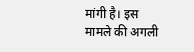मांगी है। इस मामले की अगली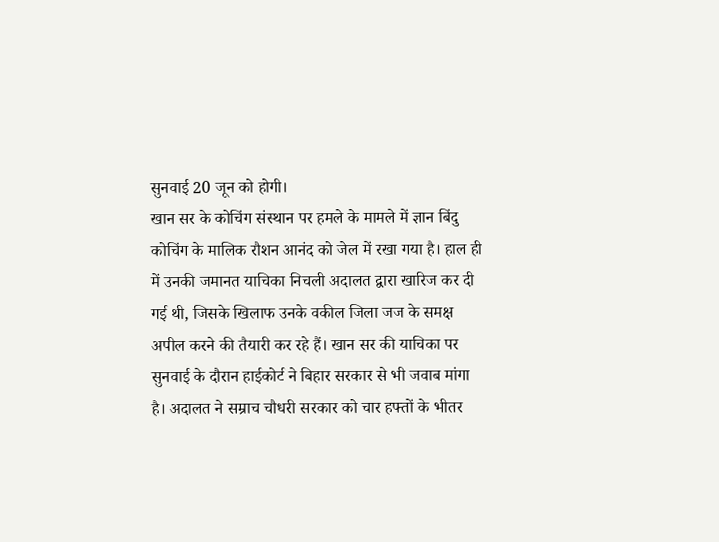सुनवाई 20 जून को होगी।
खान सर के कोचिंग संस्थान पर हमले के मामले में ज्ञान बिंदु कोचिंग के मालिक रौशन आनंद को जेल में रखा गया है। हाल ही में उनकी जमानत याचिका निचली अदालत द्वारा खारिज कर दी गई थी, जिसके खिलाफ उनके वकील जिला जज के समक्ष अपील करने की तैयारी कर रहे हैं। खान सर की याचिका पर सुनवाई के दौरान हाईकोर्ट ने बिहार सरकार से भी जवाब मांगा है। अदालत ने सम्राच चौधरी सरकार को चार हफ्तों के भीतर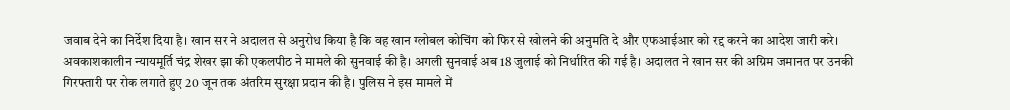जवाब देने का निर्देश दिया है। खान सर ने अदालत से अनुरोध किया है कि वह खान ग्लोबल कोचिंग को फिर से खोलने की अनुमति दे और एफआईआर को रद्द करने का आदेश जारी करे।
अवकाशकालीन न्यायमूर्ति चंद्र शेखर झा की एकलपीठ ने मामले की सुनवाई की है। अगली सुनवाई अब 18 जुलाई को निर्धारित की गई है। अदालत ने खान सर की अग्रिम जमानत पर उनकी गिरफ्तारी पर रोक लगाते हुए 20 जून तक अंतरिम सुरक्षा प्रदान की है। पुलिस ने इस मामले में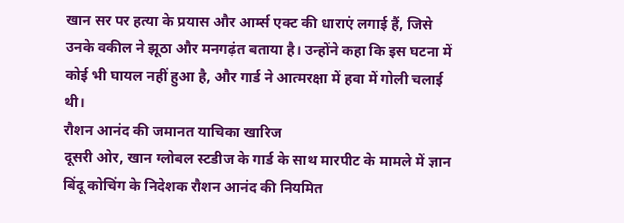खान सर पर हत्या के प्रयास और आर्म्स एक्ट की धाराएं लगाई हैं, जिसे उनके वकील ने झूठा और मनगढ़ंत बताया है। उन्होंने कहा कि इस घटना में कोई भी घायल नहीं हुआ है, और गार्ड ने आत्मरक्षा में हवा में गोली चलाई थी।
रौशन आनंद की जमानत याचिका खारिज
दूसरी ओर, खान ग्लोबल स्टडीज के गार्ड के साथ मारपीट के मामले में ज्ञान बिंदू कोचिंग के निदेशक रौशन आनंद की नियमित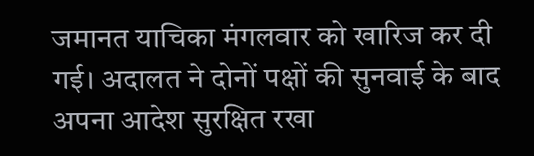जमानत याचिका मंगलवार को खारिज कर दी गई। अदालत ने दोनों पक्षों की सुनवाई के बाद अपना आदेश सुरक्षित रखा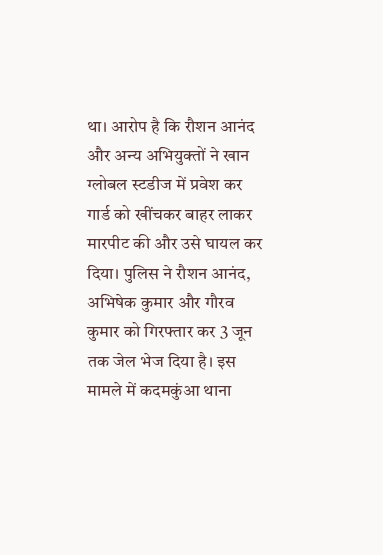था। आरोप है कि रौशन आनंद और अन्य अभियुक्तों ने खान ग्लोबल स्टडीज में प्रवेश कर गार्ड को खींचकर बाहर लाकर मारपीट की और उसे घायल कर दिया। पुलिस ने रौशन आनंद, अभिषेक कुमार और गौरव कुमार को गिरफ्तार कर 3 जून तक जेल भेज दिया है। इस मामले में कदमकुंआ थाना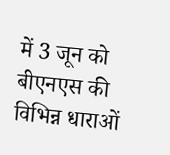में 3 जून को बीएनएस की विभिन्न धाराओं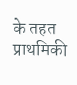के तहत प्राथमिकी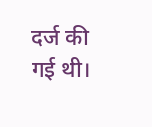दर्ज की गई थी।